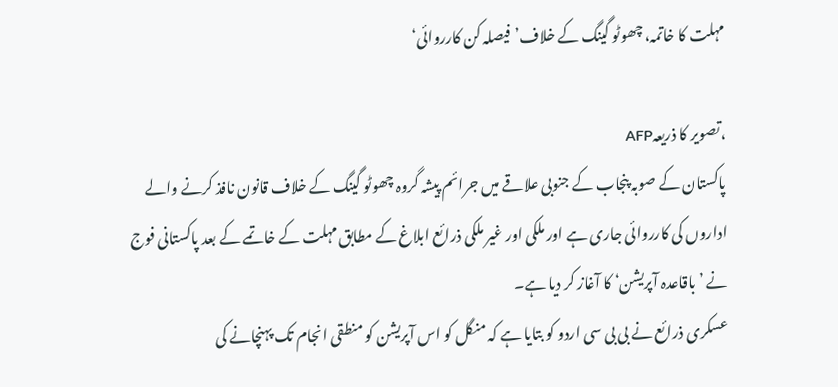مہلت کا خاتمہ، چھوٹو گینگ کے خلاف’فیصلہ کن کارروائی‘

،تصویر کا ذریعہAFP
پاکستان کے صوبہ پنجاب کے جنوبی علاقے میں جرائم پیشہ گروہ چھوٹو گینگ کے خلاف قانون نافذ کرنے والے اداروں کی کارروائی جاری ہے اور ملکی اور غیر ملکی ذرائع ابلاغ کے مطابق مہلت کے خاتمے کے بعد پاکستانی فوج نے ’باقاعدہ آپریشن‘ کا آغاز کر دیا ہے۔
عسکری ذرائع نے بی بی سی اردو کو بتایا ہے کہ منگل کو اس آپریشن کو منطقی انجام تک پہنچانے کی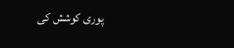پوری کوشش کی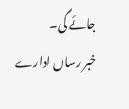جائے گی۔
خبر رساں ادارے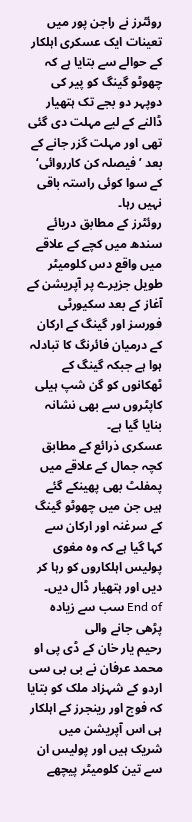روئٹرز نے راجن پور میں تعینات ایک عسکری اہلکار کے حوالے سے بتایا ہے کہ چھوٹو گینگ کو پیر کی دوپہر دو بجے تک ہتھیار ڈالنے کے لیے مہلت دی گئی تھی اور مہلت گزر جانے کے بعد ’فیصلہ کن کارروائی‘ کے سوا کوئی راستہ باقی نہیں رہا۔
روئٹرز کے مطابق دریائے سندھ میں کچے کے علاقے میں واقع دس کلومیٹر طویل جزیرے پر آپریشن کے آغاز کے بعد سکیورٹی فورسز اور گینگ کے ارکان کے درمیان فائرنگ کا تبادلہ ہوا ہے جبکہ گینگ کے ٹھکانوں کو گن شپ ہیلی کاپٹروں سے بھی نشانہ بنایا گیا ہے۔
عسکری ذرائع کے مطابق کچہ جمال کے علاقے میں پمفلٹ بھی پھینکے گئے ہیں جن میں چھوٹو گینگ کے سرغنہ اور ارکان سے کہا گیا ہے کہ وہ مغوی پولیس اہلکاروں کو رہا کر دیں اور ہتھیار ڈال دیں۔
End of سب سے زیادہ پڑھی جانے والی
رحیم یار خان کے ڈی پی او محمد عرفان نے بی بی سی اردو کے شہزاد ملک کو بتایا کہ فوج اور رینجرز کے اہلکار ہی اس آپریشن میں شریک ہیں اور پولیس ان سے تین کلومیٹر پیچھے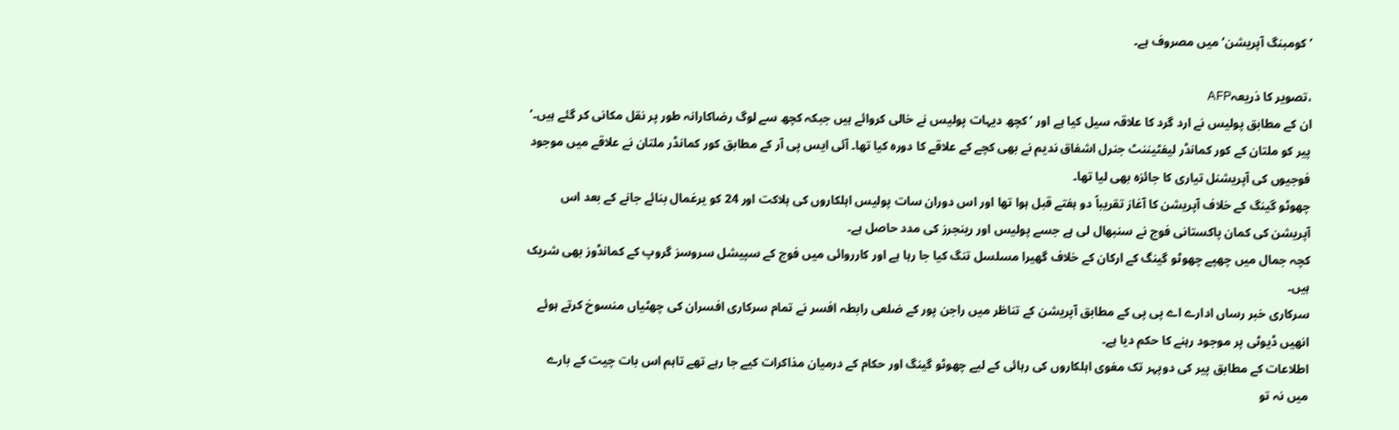’کومبنگ آپریشن‘ میں مصروف ہے۔

،تصویر کا ذریعہAFP
ان کے مطابق پولیس نے ارد گرد کا علاقہ سیل کیا ہے اور ’ کچھ دیہات پولیس نے خالی کروائے ہیں جبکہ کچھ سے لوگ رضاکارانہ طور پر نقل مکانی کر گئے ہیں۔‘
پیر کو ملتان کے کور کمانڈر لیفٹیننٹ جنرل اشفاق ندیم نے بھی کچے کے علاقے کا دورہ کیا تھا۔ آئی ایس پی آر کے مطابق کور کمانڈر ملتان نے علاقے میں موجود فوجیوں کی آپریشنل تیاری کا جائزہ بھی لیا تھا۔
چھوٹو گینگ کے خلاف آپریشن کا آغاز تقریباً دو ہفتے قبل ہوا تھا اور اس دوران سات پولیس اہلکاروں کی ہلاکت اور 24 کو یرغمال بنائے جانے کے بعد اس آپریشن کی کمان پاکستانی فوج نے سنبھال لی ہے جسے پولیس اور رینجرز کی مدد حاصل ہے۔
کچہ جمال میں چھپے چھوٹو گینگ کے ارکان کے خلاف گھیرا مسلسل تنگ کیا جا رہا ہے اور کارروائی میں فوج کے سپیشل سروسز گروپ کے کمانڈوز بھی شریک ہیں۔
سرکاری خبر رساں ادارے اے پی پی کے مطابق آپریشن کے تناظر میں راجن پور کے ضلعی رابطہ افسر نے تمام سرکاری افسران کی چھٹیاں منسوخ کرتے ہوئے انھیں ڈیوٹی پر موجود رہنے کا حکم دیا ہے۔
اطلاعات کے مطابق پیر کی دوپہر تک مغوی اہلکاروں کی رہائی کے لیے چھوٹو گینگ اور حکام کے درمیان مذاکرات کیے جا رہے تھے تاہم اس بات چیت کے بارے میں نہ تو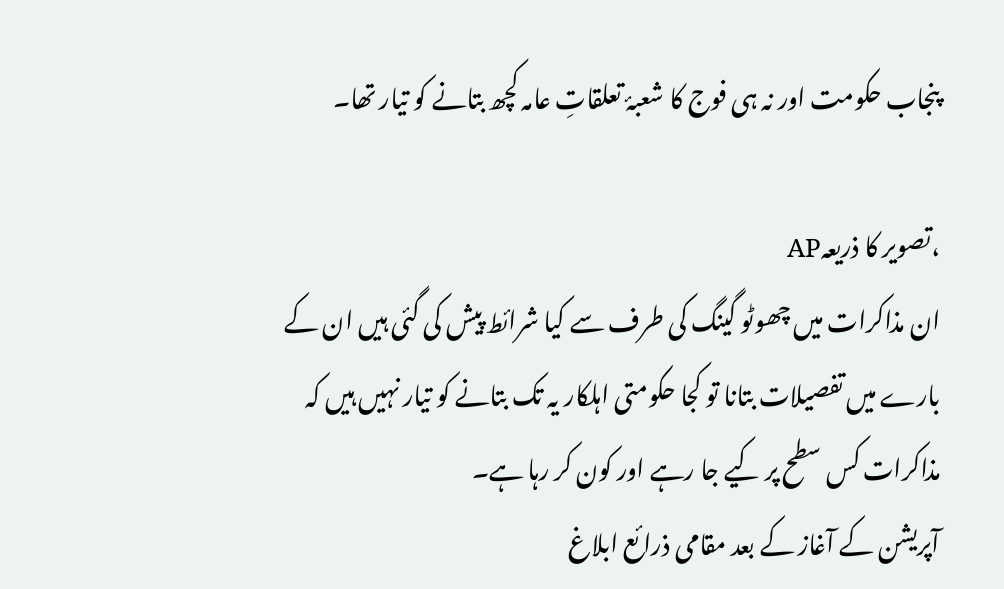پنجاب حکومت اور نہ ہی فوج کا شعبۂ تعلقاتِ عامہ کچھ بتانے کو تیار تھا۔

،تصویر کا ذریعہAP
ان مذاکرات میں چھوٹو گینگ کی طرف سے کیا شرائط پیش کی گئی ہیں ان کے بارے میں تفصیلات بتانا تو کجا حکومتی اہلکار یہ تک بتانے کو تیار نہیں ہیں کہ مذاکرات کس سطح پر کیے جا رہے اور کون کر رہا ہے۔
آپریشن کے آغاز کے بعد مقامی ذرائع ابلاغ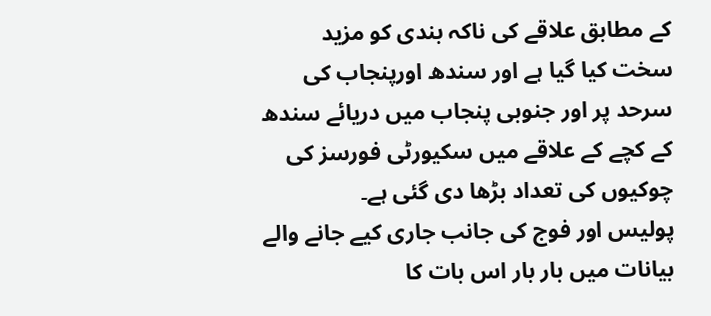کے مطابق علاقے کی ناکہ بندی کو مزید سخت کیا گیا ہے اور سندھ اورپنجاب کی سرحد پر اور جنوبی پنجاب میں دریائے سندھ کے کچے کے علاقے میں سکیورٹی فورسز کی چوکیوں کی تعداد بڑھا دی گئی ہے۔
پولیس اور فوج کی جانب جاری کیے جانے والے بیانات میں بار بار اس بات کا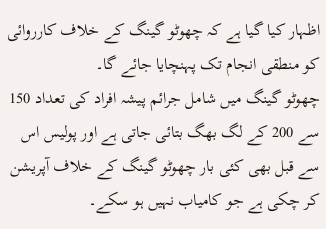اظہار کیا گیا ہے کہ چھوٹو گینگ کے خلاف کارروائی کو منطقی انجام تک پہنچایا جائے گا۔
چھوٹو گینگ میں شامل جرائم پیشہ افراد کی تعداد 150 سے 200 کے لگ بھگ بتائی جاتی ہے اور پولیس اس سے قبل بھی کئی بار چھوٹو گینگ کے خلاف آپریشن کر چکی ہے جو کامیاب نہیں ہو سکے۔